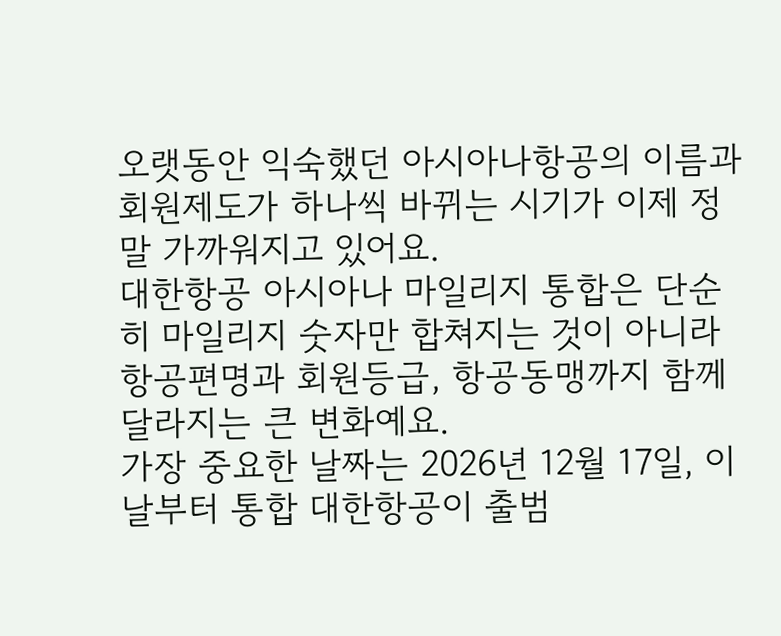오랫동안 익숙했던 아시아나항공의 이름과 회원제도가 하나씩 바뀌는 시기가 이제 정말 가까워지고 있어요.
대한항공 아시아나 마일리지 통합은 단순히 마일리지 숫자만 합쳐지는 것이 아니라 항공편명과 회원등급, 항공동맹까지 함께 달라지는 큰 변화예요.
가장 중요한 날짜는 2026년 12월 17일, 이날부터 통합 대한항공이 출범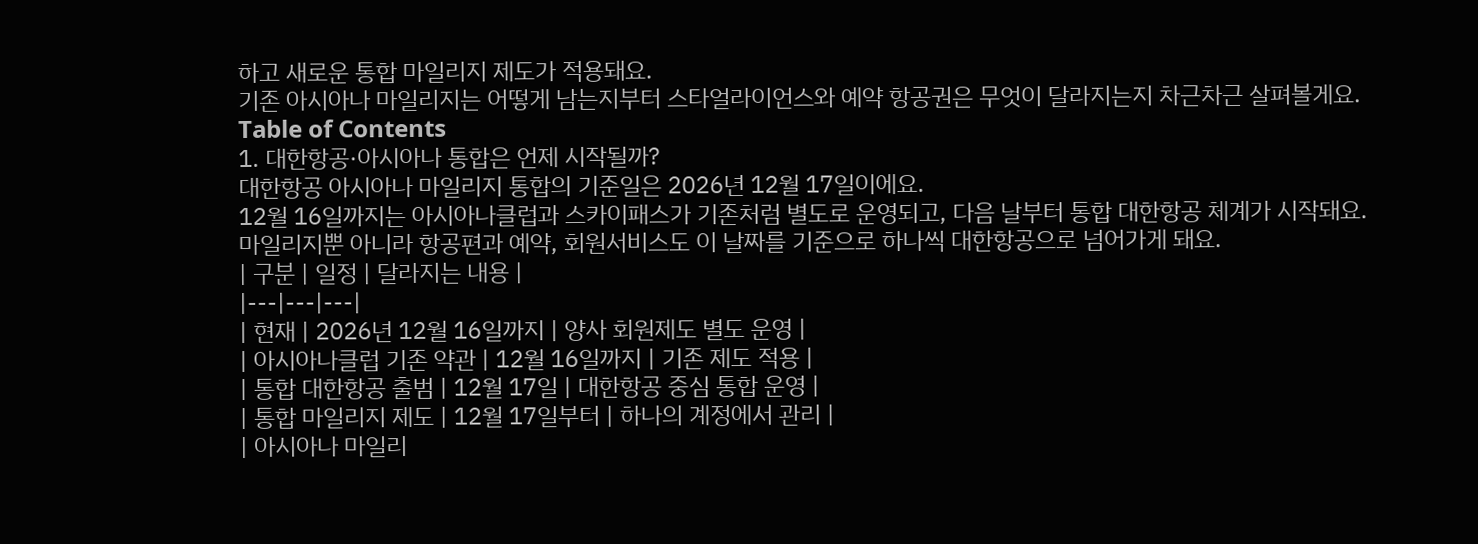하고 새로운 통합 마일리지 제도가 적용돼요.
기존 아시아나 마일리지는 어떻게 남는지부터 스타얼라이언스와 예약 항공권은 무엇이 달라지는지 차근차근 살펴볼게요.
Table of Contents
1. 대한항공·아시아나 통합은 언제 시작될까?
대한항공 아시아나 마일리지 통합의 기준일은 2026년 12월 17일이에요.
12월 16일까지는 아시아나클럽과 스카이패스가 기존처럼 별도로 운영되고, 다음 날부터 통합 대한항공 체계가 시작돼요.
마일리지뿐 아니라 항공편과 예약, 회원서비스도 이 날짜를 기준으로 하나씩 대한항공으로 넘어가게 돼요.
| 구분 | 일정 | 달라지는 내용 |
|---|---|---|
| 현재 | 2026년 12월 16일까지 | 양사 회원제도 별도 운영 |
| 아시아나클럽 기존 약관 | 12월 16일까지 | 기존 제도 적용 |
| 통합 대한항공 출범 | 12월 17일 | 대한항공 중심 통합 운영 |
| 통합 마일리지 제도 | 12월 17일부터 | 하나의 계정에서 관리 |
| 아시아나 마일리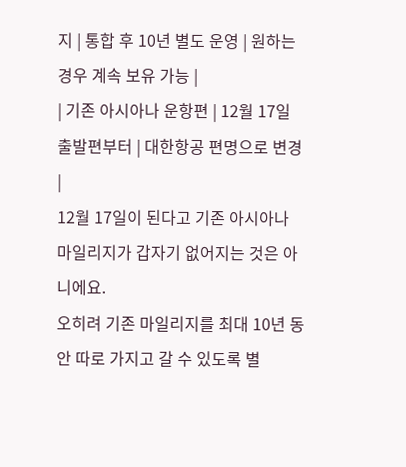지 | 통합 후 10년 별도 운영 | 원하는 경우 계속 보유 가능 |
| 기존 아시아나 운항편 | 12월 17일 출발편부터 | 대한항공 편명으로 변경 |
12월 17일이 된다고 기존 아시아나 마일리지가 갑자기 없어지는 것은 아니에요.
오히려 기존 마일리지를 최대 10년 동안 따로 가지고 갈 수 있도록 별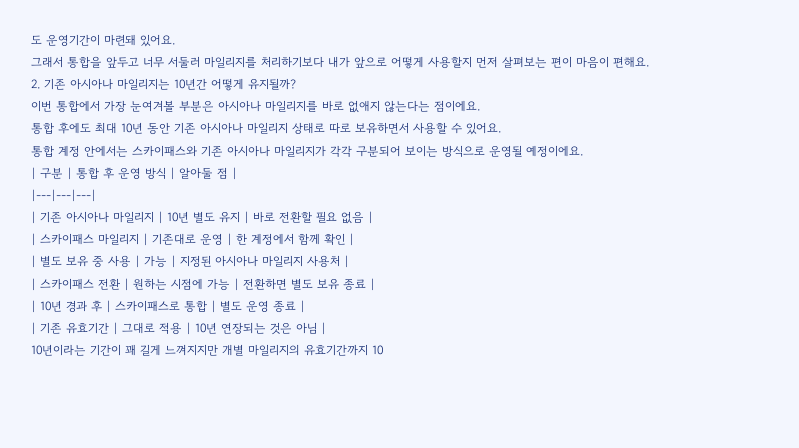도 운영기간이 마련돼 있어요.
그래서 통합을 앞두고 너무 서둘러 마일리지를 처리하기보다 내가 앞으로 어떻게 사용할지 먼저 살펴보는 편이 마음이 편해요.
2. 기존 아시아나 마일리지는 10년간 어떻게 유지될까?
이번 통합에서 가장 눈여겨볼 부분은 아시아나 마일리지를 바로 없애지 않는다는 점이에요.
통합 후에도 최대 10년 동안 기존 아시아나 마일리지 상태로 따로 보유하면서 사용할 수 있어요.
통합 계정 안에서는 스카이패스와 기존 아시아나 마일리지가 각각 구분되어 보이는 방식으로 운영될 예정이에요.
| 구분 | 통합 후 운영 방식 | 알아둘 점 |
|---|---|---|
| 기존 아시아나 마일리지 | 10년 별도 유지 | 바로 전환할 필요 없음 |
| 스카이패스 마일리지 | 기존대로 운영 | 한 계정에서 함께 확인 |
| 별도 보유 중 사용 | 가능 | 지정된 아시아나 마일리지 사용처 |
| 스카이패스 전환 | 원하는 시점에 가능 | 전환하면 별도 보유 종료 |
| 10년 경과 후 | 스카이패스로 통합 | 별도 운영 종료 |
| 기존 유효기간 | 그대로 적용 | 10년 연장되는 것은 아님 |
10년이라는 기간이 꽤 길게 느껴지지만 개별 마일리지의 유효기간까지 10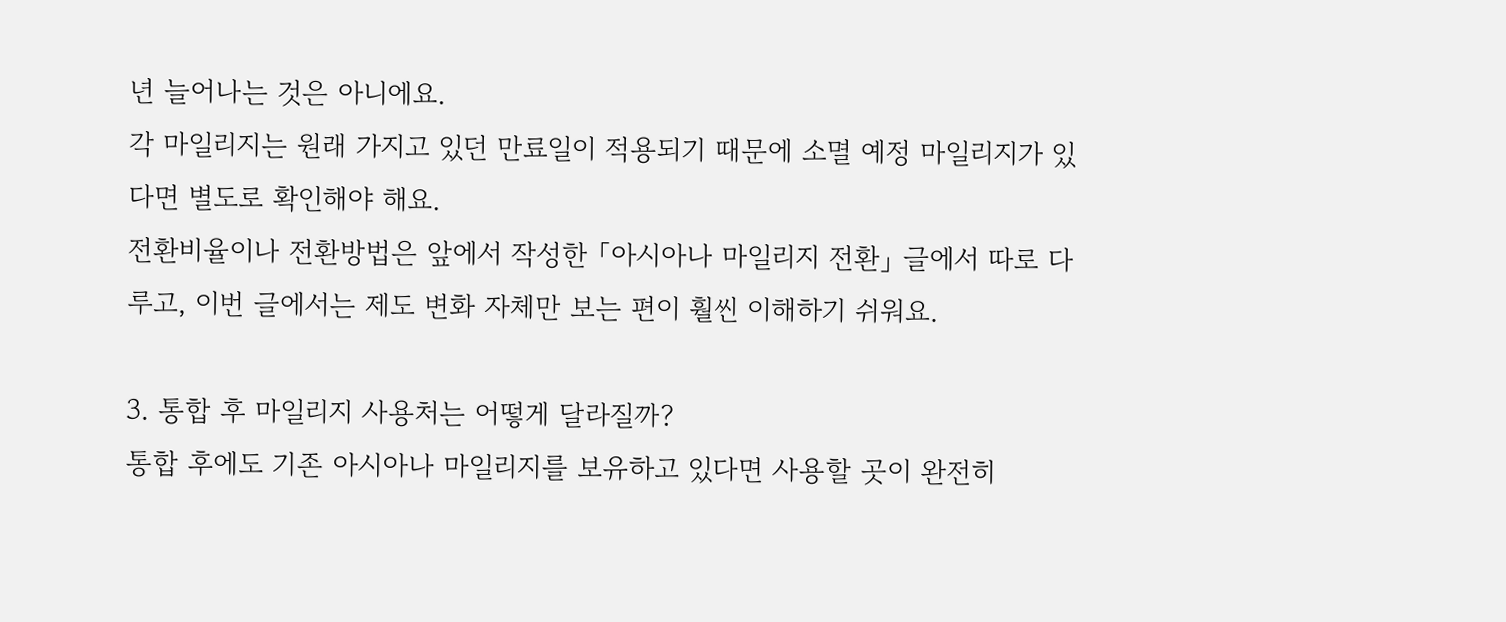년 늘어나는 것은 아니에요.
각 마일리지는 원래 가지고 있던 만료일이 적용되기 때문에 소멸 예정 마일리지가 있다면 별도로 확인해야 해요.
전환비율이나 전환방법은 앞에서 작성한 「아시아나 마일리지 전환」 글에서 따로 다루고, 이번 글에서는 제도 변화 자체만 보는 편이 훨씬 이해하기 쉬워요.

3. 통합 후 마일리지 사용처는 어떻게 달라질까?
통합 후에도 기존 아시아나 마일리지를 보유하고 있다면 사용할 곳이 완전히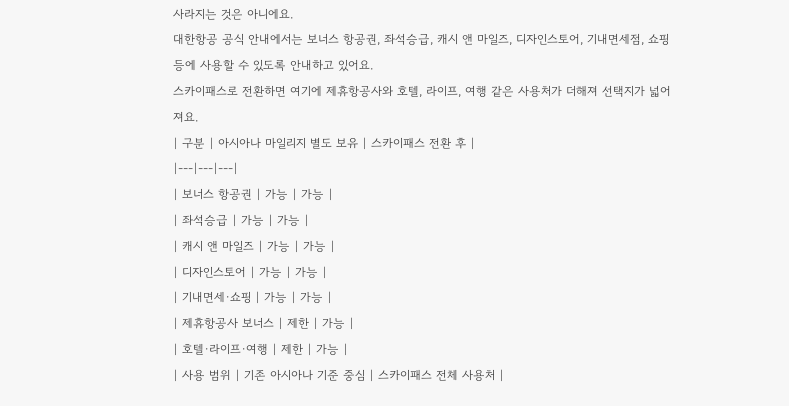사라지는 것은 아니에요.
대한항공 공식 안내에서는 보너스 항공권, 좌석승급, 캐시 앤 마일즈, 디자인스토어, 기내면세점, 쇼핑 등에 사용할 수 있도록 안내하고 있어요.
스카이패스로 전환하면 여기에 제휴항공사와 호텔, 라이프, 여행 같은 사용처가 더해져 선택지가 넓어져요.
| 구분 | 아시아나 마일리지 별도 보유 | 스카이패스 전환 후 |
|---|---|---|
| 보너스 항공권 | 가능 | 가능 |
| 좌석승급 | 가능 | 가능 |
| 캐시 앤 마일즈 | 가능 | 가능 |
| 디자인스토어 | 가능 | 가능 |
| 기내면세·쇼핑 | 가능 | 가능 |
| 제휴항공사 보너스 | 제한 | 가능 |
| 호텔·라이프·여행 | 제한 | 가능 |
| 사용 범위 | 기존 아시아나 기준 중심 | 스카이패스 전체 사용처 |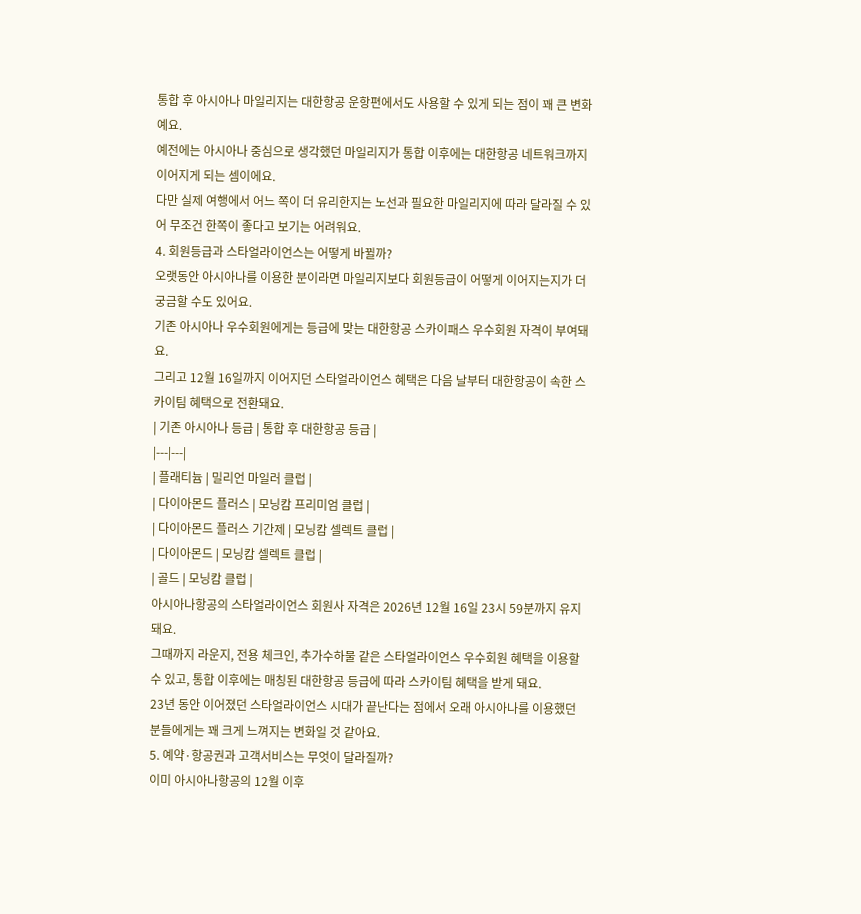통합 후 아시아나 마일리지는 대한항공 운항편에서도 사용할 수 있게 되는 점이 꽤 큰 변화예요.
예전에는 아시아나 중심으로 생각했던 마일리지가 통합 이후에는 대한항공 네트워크까지 이어지게 되는 셈이에요.
다만 실제 여행에서 어느 쪽이 더 유리한지는 노선과 필요한 마일리지에 따라 달라질 수 있어 무조건 한쪽이 좋다고 보기는 어려워요.
4. 회원등급과 스타얼라이언스는 어떻게 바뀔까?
오랫동안 아시아나를 이용한 분이라면 마일리지보다 회원등급이 어떻게 이어지는지가 더 궁금할 수도 있어요.
기존 아시아나 우수회원에게는 등급에 맞는 대한항공 스카이패스 우수회원 자격이 부여돼요.
그리고 12월 16일까지 이어지던 스타얼라이언스 혜택은 다음 날부터 대한항공이 속한 스카이팀 혜택으로 전환돼요.
| 기존 아시아나 등급 | 통합 후 대한항공 등급 |
|---|---|
| 플래티늄 | 밀리언 마일러 클럽 |
| 다이아몬드 플러스 | 모닝캄 프리미엄 클럽 |
| 다이아몬드 플러스 기간제 | 모닝캄 셀렉트 클럽 |
| 다이아몬드 | 모닝캄 셀렉트 클럽 |
| 골드 | 모닝캄 클럽 |
아시아나항공의 스타얼라이언스 회원사 자격은 2026년 12월 16일 23시 59분까지 유지돼요.
그때까지 라운지, 전용 체크인, 추가수하물 같은 스타얼라이언스 우수회원 혜택을 이용할 수 있고, 통합 이후에는 매칭된 대한항공 등급에 따라 스카이팀 혜택을 받게 돼요.
23년 동안 이어졌던 스타얼라이언스 시대가 끝난다는 점에서 오래 아시아나를 이용했던 분들에게는 꽤 크게 느껴지는 변화일 것 같아요.
5. 예약·항공권과 고객서비스는 무엇이 달라질까?
이미 아시아나항공의 12월 이후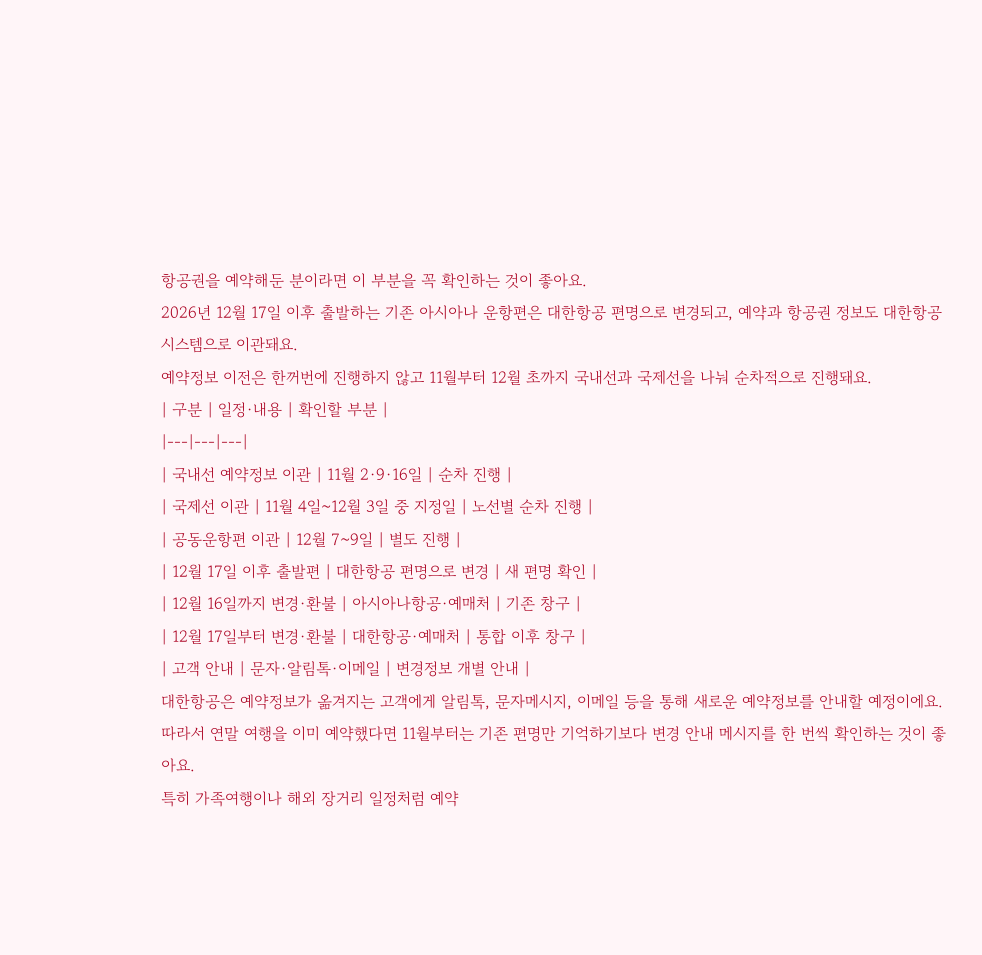항공권을 예약해둔 분이라면 이 부분을 꼭 확인하는 것이 좋아요.
2026년 12월 17일 이후 출발하는 기존 아시아나 운항편은 대한항공 편명으로 변경되고, 예약과 항공권 정보도 대한항공 시스템으로 이관돼요.
예약정보 이전은 한꺼번에 진행하지 않고 11월부터 12월 초까지 국내선과 국제선을 나눠 순차적으로 진행돼요.
| 구분 | 일정·내용 | 확인할 부분 |
|---|---|---|
| 국내선 예약정보 이관 | 11월 2·9·16일 | 순차 진행 |
| 국제선 이관 | 11월 4일~12월 3일 중 지정일 | 노선별 순차 진행 |
| 공동운항편 이관 | 12월 7~9일 | 별도 진행 |
| 12월 17일 이후 출발편 | 대한항공 편명으로 변경 | 새 편명 확인 |
| 12월 16일까지 변경·환불 | 아시아나항공·예매처 | 기존 창구 |
| 12월 17일부터 변경·환불 | 대한항공·예매처 | 통합 이후 창구 |
| 고객 안내 | 문자·알림톡·이메일 | 변경정보 개별 안내 |
대한항공은 예약정보가 옮겨지는 고객에게 알림톡, 문자메시지, 이메일 등을 통해 새로운 예약정보를 안내할 예정이에요.
따라서 연말 여행을 이미 예약했다면 11월부터는 기존 편명만 기억하기보다 변경 안내 메시지를 한 번씩 확인하는 것이 좋아요.
특히 가족여행이나 해외 장거리 일정처럼 예약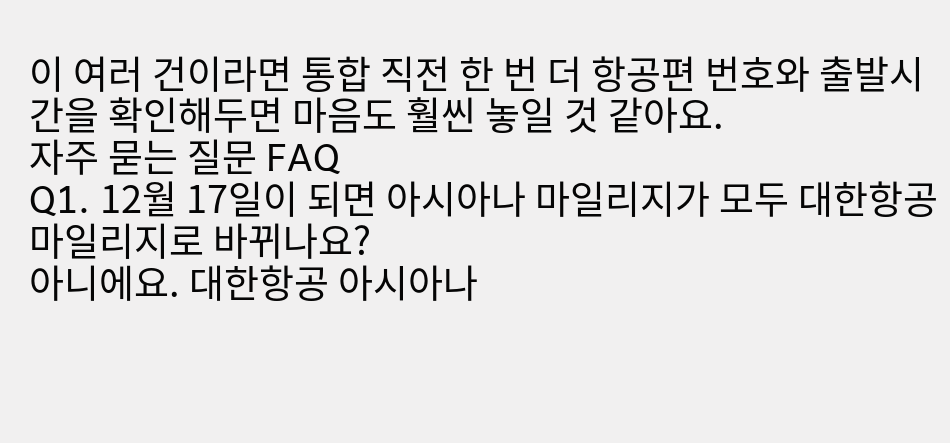이 여러 건이라면 통합 직전 한 번 더 항공편 번호와 출발시간을 확인해두면 마음도 훨씬 놓일 것 같아요.
자주 묻는 질문 FAQ
Q1. 12월 17일이 되면 아시아나 마일리지가 모두 대한항공 마일리지로 바뀌나요?
아니에요. 대한항공 아시아나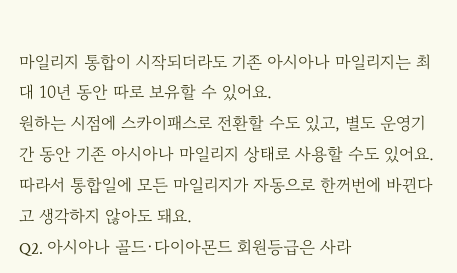마일리지 통합이 시작되더라도 기존 아시아나 마일리지는 최대 10년 동안 따로 보유할 수 있어요.
원하는 시점에 스카이패스로 전환할 수도 있고, 별도 운영기간 동안 기존 아시아나 마일리지 상태로 사용할 수도 있어요.
따라서 통합일에 모든 마일리지가 자동으로 한꺼번에 바뀐다고 생각하지 않아도 돼요.
Q2. 아시아나 골드·다이아몬드 회원등급은 사라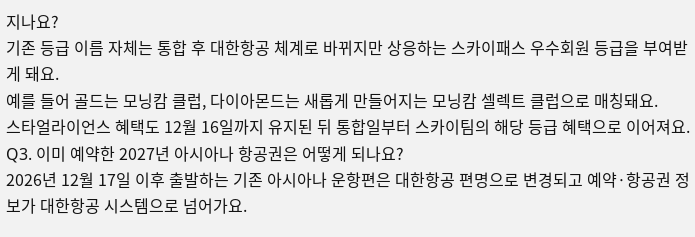지나요?
기존 등급 이름 자체는 통합 후 대한항공 체계로 바뀌지만 상응하는 스카이패스 우수회원 등급을 부여받게 돼요.
예를 들어 골드는 모닝캄 클럽, 다이아몬드는 새롭게 만들어지는 모닝캄 셀렉트 클럽으로 매칭돼요.
스타얼라이언스 혜택도 12월 16일까지 유지된 뒤 통합일부터 스카이팀의 해당 등급 혜택으로 이어져요.
Q3. 이미 예약한 2027년 아시아나 항공권은 어떻게 되나요?
2026년 12월 17일 이후 출발하는 기존 아시아나 운항편은 대한항공 편명으로 변경되고 예약·항공권 정보가 대한항공 시스템으로 넘어가요.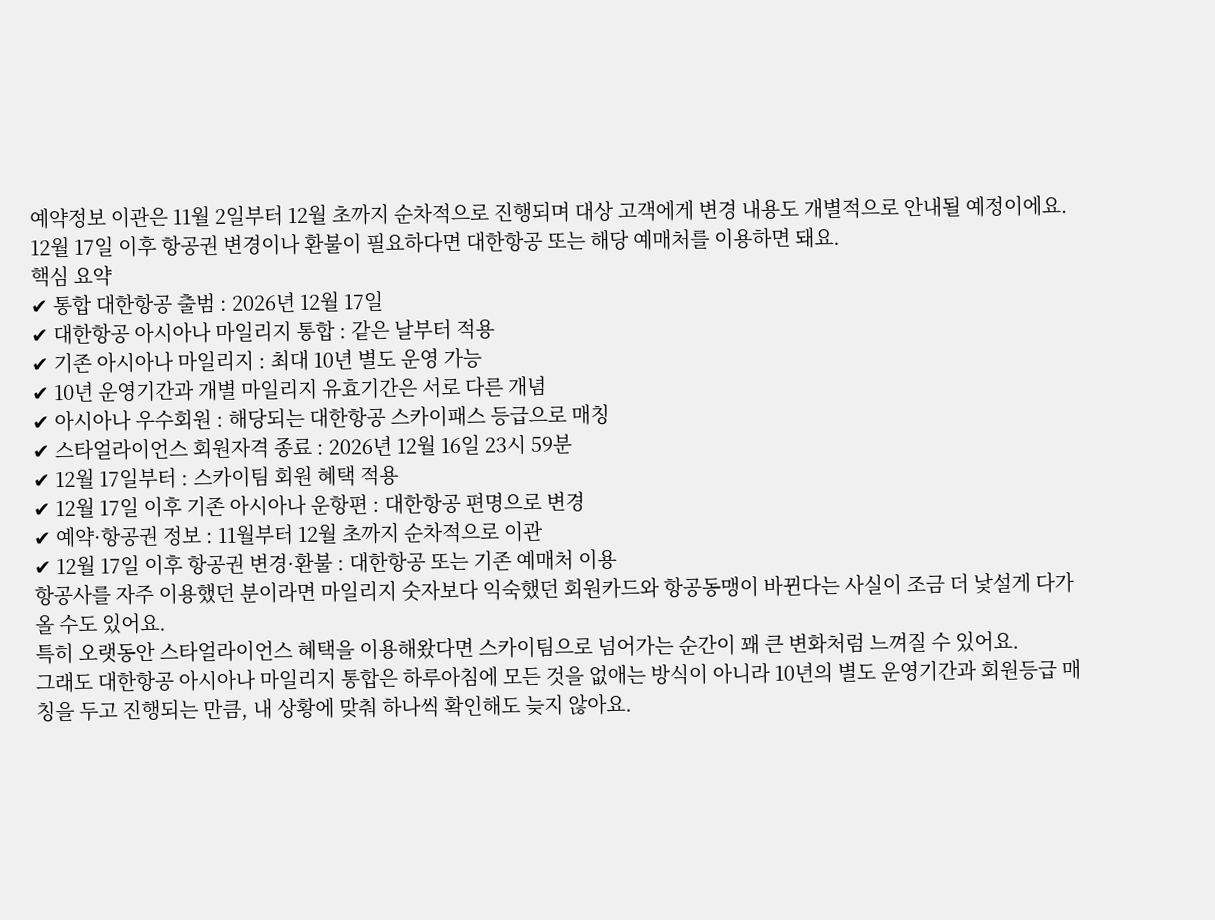예약정보 이관은 11월 2일부터 12월 초까지 순차적으로 진행되며 대상 고객에게 변경 내용도 개별적으로 안내될 예정이에요.
12월 17일 이후 항공권 변경이나 환불이 필요하다면 대한항공 또는 해당 예매처를 이용하면 돼요.
핵심 요약
✔ 통합 대한항공 출범 : 2026년 12월 17일
✔ 대한항공 아시아나 마일리지 통합 : 같은 날부터 적용
✔ 기존 아시아나 마일리지 : 최대 10년 별도 운영 가능
✔ 10년 운영기간과 개별 마일리지 유효기간은 서로 다른 개념
✔ 아시아나 우수회원 : 해당되는 대한항공 스카이패스 등급으로 매칭
✔ 스타얼라이언스 회원자격 종료 : 2026년 12월 16일 23시 59분
✔ 12월 17일부터 : 스카이팀 회원 혜택 적용
✔ 12월 17일 이후 기존 아시아나 운항편 : 대한항공 편명으로 변경
✔ 예약·항공권 정보 : 11월부터 12월 초까지 순차적으로 이관
✔ 12월 17일 이후 항공권 변경·환불 : 대한항공 또는 기존 예매처 이용
항공사를 자주 이용했던 분이라면 마일리지 숫자보다 익숙했던 회원카드와 항공동맹이 바뀐다는 사실이 조금 더 낯설게 다가올 수도 있어요.
특히 오랫동안 스타얼라이언스 혜택을 이용해왔다면 스카이팀으로 넘어가는 순간이 꽤 큰 변화처럼 느껴질 수 있어요.
그래도 대한항공 아시아나 마일리지 통합은 하루아침에 모든 것을 없애는 방식이 아니라 10년의 별도 운영기간과 회원등급 매칭을 두고 진행되는 만큼, 내 상황에 맞춰 하나씩 확인해도 늦지 않아요.